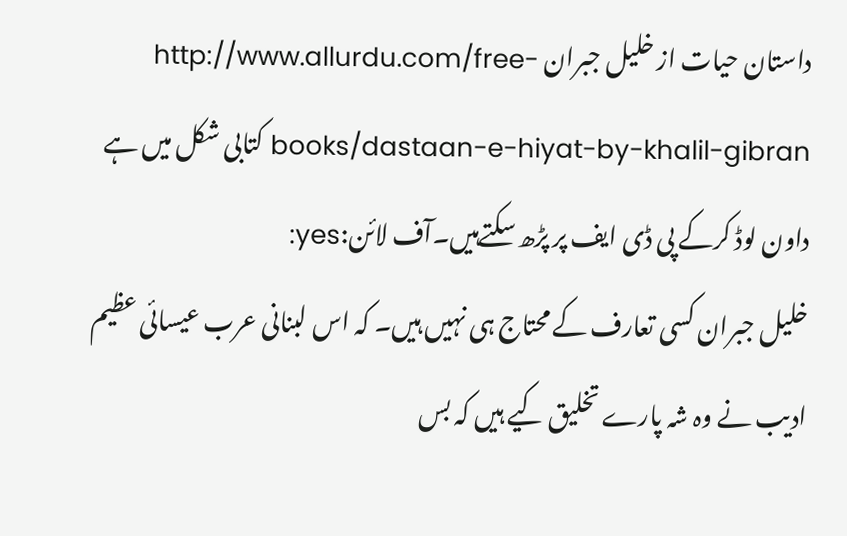داستان حیات از خلیل جبران http://www.allurdu.com/free-books/dastaan-e-hiyat-by-khalil-gibran کتابی شکل میں ہے داون لوڈ کرکے پی ڈی ایف پر پڑھ سکتےہیں۔آف لائن:yes:
خلیل جبران کسی تعارف کے محتاج ہی نہیں ہیں۔ کہ اس لبنانی عرب عیسائی عظیم ادیب نے وہ شہ پارے تخلیق کیے ہیں کہ بس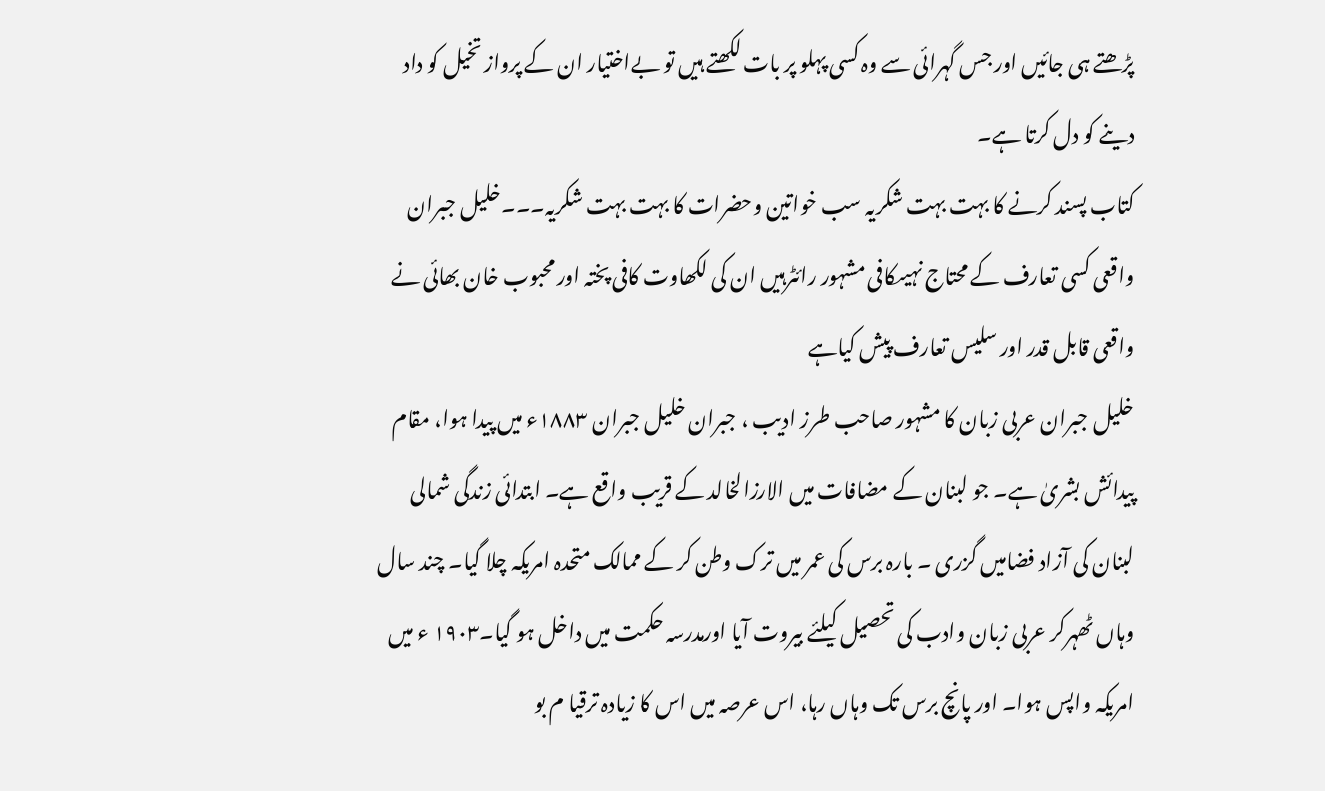پڑھتے ہی جائیں اور جس گہرائی سے وہ کسی پہلو پر بات لکھتے ہیں تو بےاختیار ان کے پرواز تخیل کو داد دینے کو دل کرتا ہے۔
کتاب پسند کرنے کا بہت بہت شکریہ سب خواتین وحضرات کا بہت بہت شکریہ۔۔۔خلیل جبران واقعی کسی تعارف کے محتاج نہیںکافی مشہور رائٹرہیں ان کی لکھاوت کافی پختہ اور محبوب خان بھائی نے واقعی قابل قدر اور سلیس تعارف پیش کیاہے
خلیل جبران عربی زبان کا مشہور صاحب طرز ادیب ، جبران خلیل جبران ۱۸۸۳ء میں پیدا ہوا، مقام پیدائش بشریٰ ہے۔ جو لبنان کے مضافات میں الارزالخالد کے قریب واقع ہے۔ ابتدائی زندگی شمالی لبنان کی آزاد فضامیں گزری ۔ بارہ برس کی عمر میں ترک وطن کر کے ممالک متحدہ امریکہ چلا گیا۔ چند سال وہاں ٹھہرکر عربی زبان وادب کی تحصیل کیلئے بیروت آیا اورمدرسہ حکمت میں داخل ہو گیا۔۱۹۰۳ ء میں امریکہ واپس ہوا۔ اور پانچ برس تک وہاں رہا، اس عرصہ میں اس کا زیادہ ترقیا م بو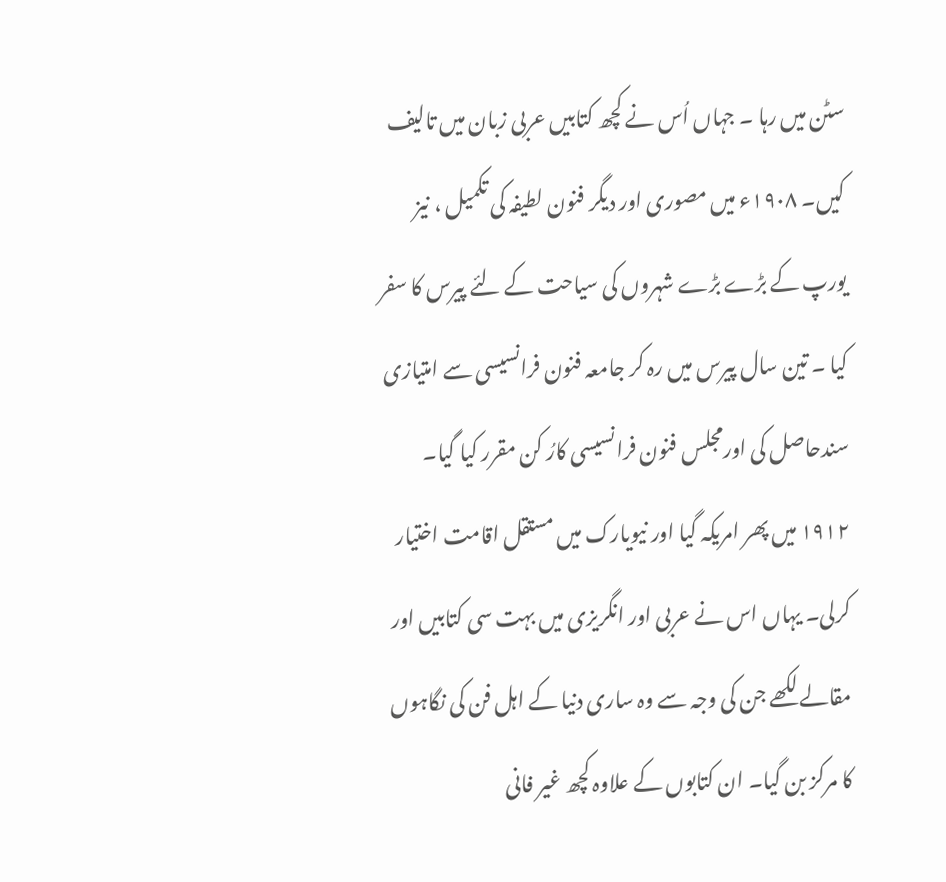سٹن میں رہا ۔ جہاں اُس نے کچھ کتابیں عربی زبان میں تالیف کیں۔ ۱۹۰۸ء میں مصوری اور دیگر فنون لطیفہ کی تکمیل ، نیز یورپ کے بڑے بڑے شہروں کی سیاحت کے لئے پیرس کا سفر کیا ۔ تین سال پیرس میں رہ کر جامعہ فنون فرانسیسی سے امتیازی سندحاصل کی اورمجلس فنون فرانسیسی کارُ کن مقرر کیا گیا۔ ۱۹۱۲ میں پھر امریکہ گیا اور نیویارک میں مستقل اقامت اختیار کرلی۔ یہاں اس نے عربی اور انگریزی میں بہت سی کتابیں اور مقالے لکھے جن کی وجہ سے وہ ساری دنیا کے اہل فن کی نگاہوں کا مرکز بن گیا۔ ان کتابوں کے علاوہ کچھ غیر فانی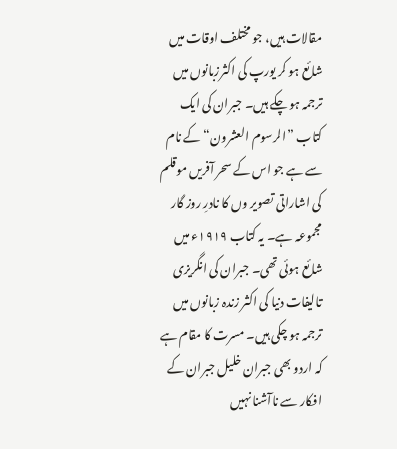مقالات ہیں، جو مختلف اوقات میں شائع ہو کر یورپ کی اکثرزبانوں میں ترجمہ ہو چکے ہیں۔ جبران کی ایک کتاب ”الرسوم العشرون“ کے نام سے ہے جو اس کے سحر آفریں موقلم کی اشاراتی تصویر وں کا نادرِ روز گار مجموعہ ہے۔ یہ کتاب ۱۹۱۹ء میں شائع ہوئی تھی۔ جبران کی انگریزی تالیفات دنیا کی اکثر زندہ زبانوں میں ترجمہ ہو چکی ہیں۔ مسرت کا مقام ہے کہ اردو بھی جبران خلیل جبران کے افکار سے ناآشنا نہیں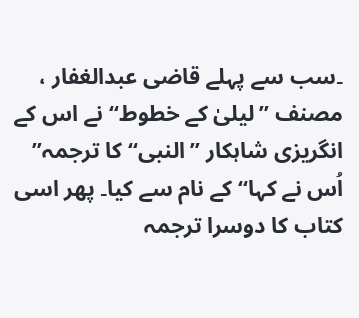۔سب سے پہلے قاضی عبدالغفار ، مصنف ”لیلیٰ کے خطوط“ نے اس کے انگریزی شاہکار ”النبی“کا ترجمہ” اُس نے کہا“کے نام سے کیا۔ پھر اسی کتاب کا دوسرا ترجمہ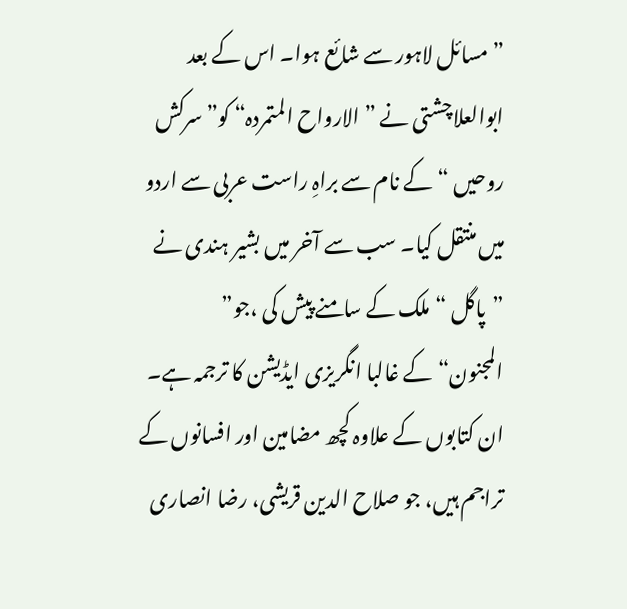”مسائل لاہور سے شائع ہوا۔ اس کے بعد ابوالعلاچشتی نے ” الارواح المتمردہ“ کو” سرکش روحیں “کے نام سے براہِ راست عربی سے اردو میں منتقل کیا۔ سب سے آخر میں بشیر ہندی نے ”پاگل “ملک کے سامنے پیش کی ،جو” المجنون“کے غالبا انگریزی ایڈیشن کا ترجمہ ہے۔ ان کتابوں کے علاوہ کچھ مضامین اور افسانوں کے تراجم ہیں، جو صلاح الدین قریشی، رضا انصاری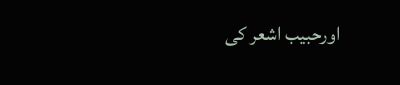اورحبیب اشعر کی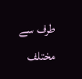طرف سے مختلف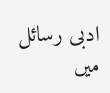ادبی رسائل میں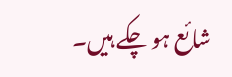شائع ہو چکے ہیں۔